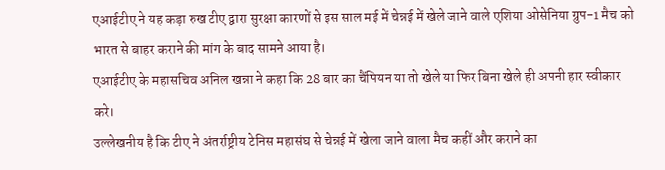एआईटीए ने यह कड़ा रुख टीए द्वारा सुरक्षा कारणों से इस साल मई में चेन्नई में खेले जाने वाले एशिया ओसेनिया ग्रुप-1 मैच को भारत से बाहर कराने की मांग के बाद सामने आया है।
एआईटीए के महासचिव अनिल खन्ना ने कहा कि 28 बार का चैंपियन या तो खेले या फिर बिना खेले ही अपनी हार स्वीकार करे।
उल्लेखनीय है कि टीए ने अंतर्राष्ट्रीय टेनिस महासंघ से चेन्नई में खेला जाने वाला मैच कहीं और कराने का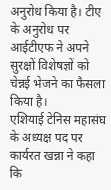अनुरोध किया है। टीए के अनुरोध पर आईटीएफ ने अपने सुरक्षों विशेषज्ञों को चेन्नई भेजने का फैसला किया है।
एशियाई टेनिस महासंघ के अध्यक्ष पद पर कार्यरत खन्ना ने कहा कि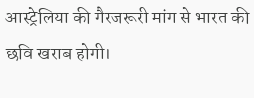आस्ट्रेलिया की गैरजरूरी मांग से भारत की छवि खराब होगी।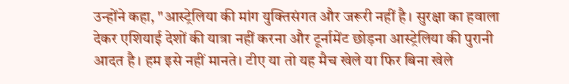उन्होंने कहा, "आस्ट्रेलिया की मांग युक्तिसंगत और जरूरी नहीं है। सुरक्षा का हवाला देकर एशियाई देशों की यात्रा नहीं करना और टूर्नामेंट छोड़ना आस्ट्रेलिया की पुरानी आदत है। हम इसे नहीं मानते। टीए या तो यह मैच खेले या फिर बिना खेले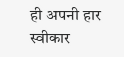ही अपनी हार स्वीकार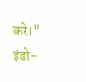करे।"
इंडो-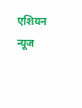एशियन न्यूज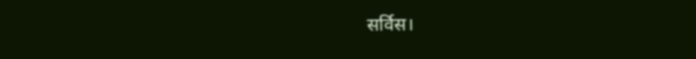सर्विस।